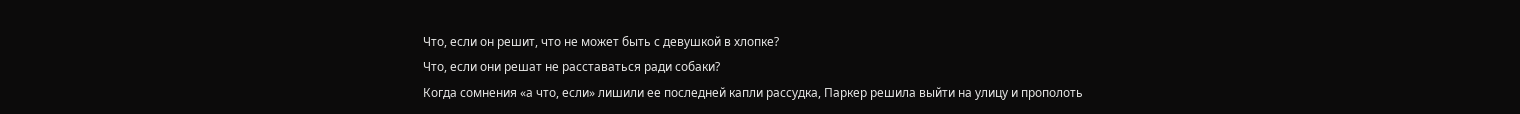Что, если он решит, что не может быть с девушкой в хлопке?
Что, если они решат не расставаться ради собаки?
Когда сомнения «а что, если» лишили ее последней капли рассудка, Паркер решила выйти на улицу и прополоть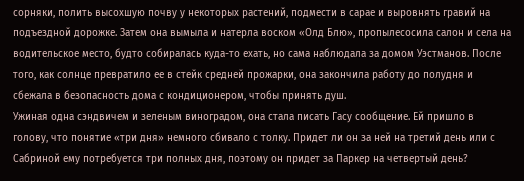сорняки, полить высохшую почву у некоторых растений, подмести в сарае и выровнять гравий на подъездной дорожке. Затем она вымыла и натерла воском «Олд Блю», пропылесосила салон и села на водительское место, будто собиралась куда-то ехать, но сама наблюдала за домом Уэстманов. После того, как солнце превратило ее в стейк средней прожарки, она закончила работу до полудня и сбежала в безопасность дома с кондиционером, чтобы принять душ.
Ужиная одна сэндвичем и зеленым виноградом, она стала писать Гасу сообщение. Ей пришло в голову, что понятие «три дня» немного сбивало с толку. Придет ли он за ней на третий день или с Сабриной ему потребуется три полных дня, поэтому он придет за Паркер на четвертый день?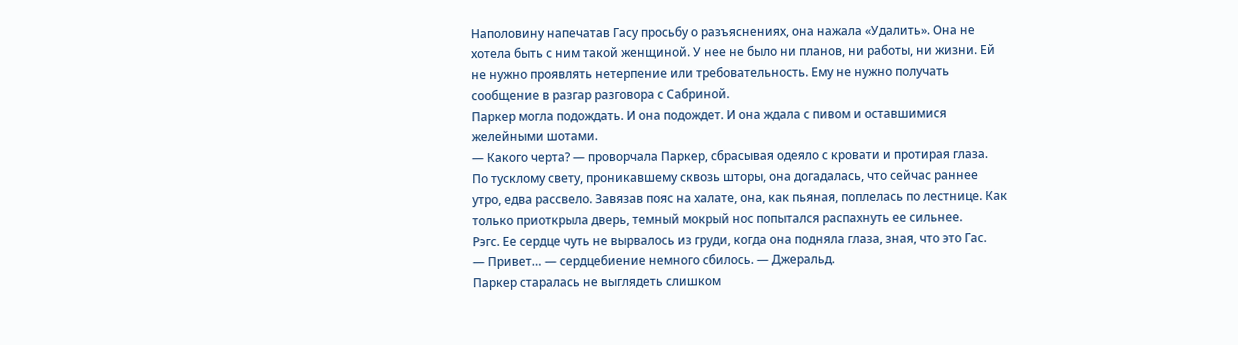Наполовину напечатав Гасу просьбу о разъяснениях, она нажала «Удалить». Она не хотела быть с ним такой женщиной. У нее не было ни планов, ни работы, ни жизни. Ей не нужно проявлять нетерпение или требовательность. Ему не нужно получать сообщение в разгар разговора с Сабриной.
Паркер могла подождать. И она подождет. И она ждала с пивом и оставшимися желейными шотами.
— Какого черта? — проворчала Паркер, сбрасывая одеяло с кровати и протирая глаза.
По тусклому свету, проникавшему сквозь шторы, она догадалась, что сейчас раннее утро, едва рассвело. Завязав пояс на халате, она, как пьяная, поплелась по лестнице. Как только приоткрыла дверь, темный мокрый нос попытался распахнуть ее сильнее.
Рэгс. Ее сердце чуть не вырвалось из груди, когда она подняла глаза, зная, что это Гас.
— Привет… — сердцебиение немного сбилось. — Джеральд.
Паркер старалась не выглядеть слишком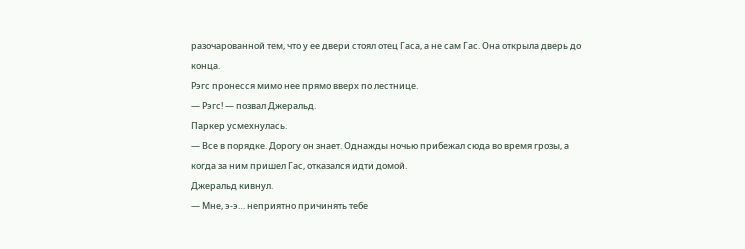разочарованной тем, что у ее двери стоял отец Гаса, а не сам Гас. Она открыла дверь до конца.
Рэгс пронесся мимо нее прямо вверх по лестнице.
— Рэгс! — позвал Джеральд.
Паркер усмехнулась.
— Все в порядке. Дорогу он знает. Однажды ночью прибежал сюда во время грозы, а когда за ним пришел Гас, отказался идти домой.
Джеральд кивнул.
— Мне, э-э… неприятно причинять тебе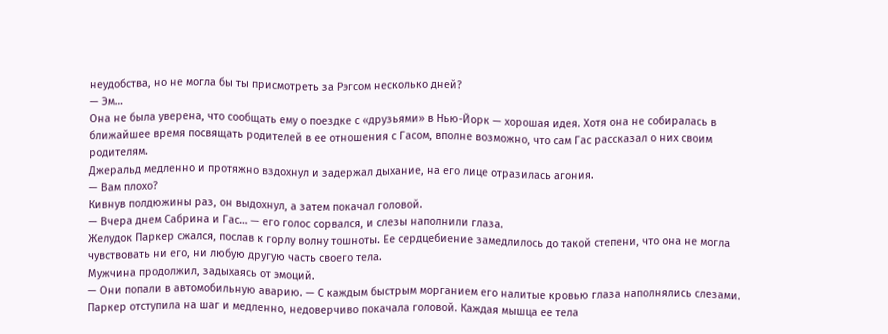неудобства, но не могла бы ты присмотреть за Рэгсом несколько дней?
— Эм…
Она не была уверена, что сообщать ему о поездке с «друзьями» в Нью-Йорк — хорошая идея. Хотя она не собиралась в ближайшее время посвящать родителей в ее отношения с Гасом, вполне возможно, что сам Гас рассказал о них своим родителям.
Джеральд медленно и протяжно вздохнул и задержал дыхание, на его лице отразилась агония.
— Вам плохо?
Кивнув полдюжины раз, он выдохнул, а затем покачал головой.
— Вчера днем Сабрина и Гас… — его голос сорвался, и слезы наполнили глаза.
Желудок Паркер сжался, послав к горлу волну тошноты. Ее сердцебиение замедлилось до такой степени, что она не могла чувствовать ни его, ни любую другую часть своего тела.
Мужчина продолжил, задыхаясь от эмоций.
— Они попали в автомобильную аварию. — С каждым быстрым морганием его налитые кровью глаза наполнялись слезами.
Паркер отступила на шаг и медленно, недоверчиво покачала головой. Каждая мышца ее тела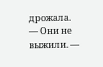дрожала.
— Они не выжили. —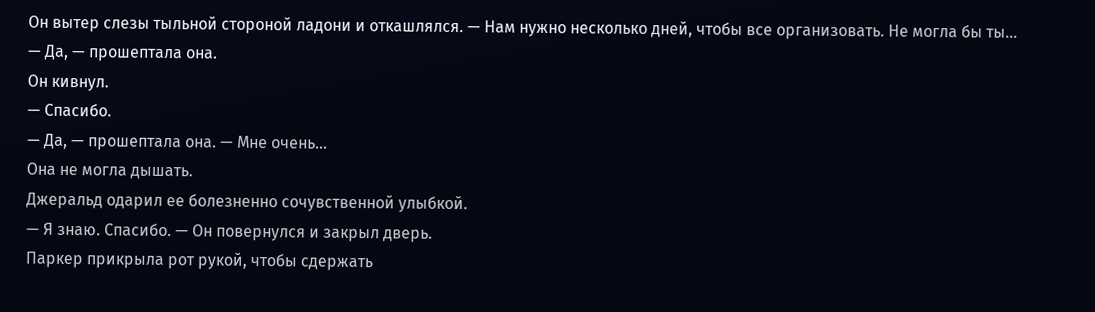Он вытер слезы тыльной стороной ладони и откашлялся. — Нам нужно несколько дней, чтобы все организовать. Не могла бы ты…
— Да, — прошептала она.
Он кивнул.
— Спасибо.
— Да, — прошептала она. — Мне очень…
Она не могла дышать.
Джеральд одарил ее болезненно сочувственной улыбкой.
— Я знаю. Спасибо. — Он повернулся и закрыл дверь.
Паркер прикрыла рот рукой, чтобы сдержать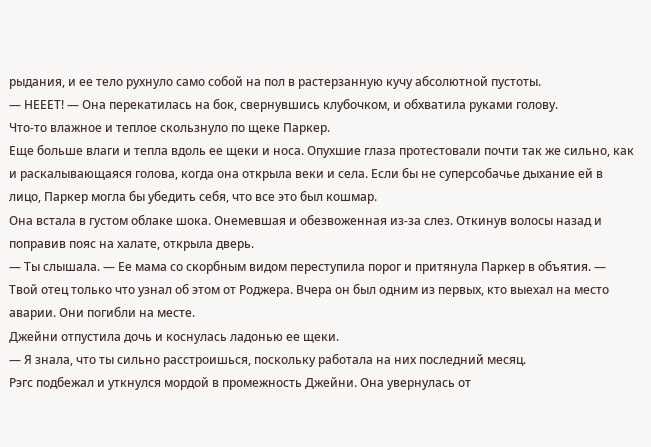рыдания, и ее тело рухнуло само собой на пол в растерзанную кучу абсолютной пустоты.
— НЕЕЕТ! — Она перекатилась на бок, свернувшись клубочком, и обхватила руками голову.
Что-то влажное и теплое скользнуло по щеке Паркер.
Еще больше влаги и тепла вдоль ее щеки и носа. Опухшие глаза протестовали почти так же сильно, как и раскалывающаяся голова, когда она открыла веки и села. Если бы не суперсобачье дыхание ей в лицо, Паркер могла бы убедить себя, что все это был кошмар.
Она встала в густом облаке шока. Онемевшая и обезвоженная из-за слез. Откинув волосы назад и поправив пояс на халате, открыла дверь.
— Ты слышала. — Ее мама со скорбным видом переступила порог и притянула Паркер в объятия. — Твой отец только что узнал об этом от Роджера. Вчера он был одним из первых, кто выехал на место аварии. Они погибли на месте.
Джейни отпустила дочь и коснулась ладонью ее щеки.
— Я знала, что ты сильно расстроишься, поскольку работала на них последний месяц.
Рэгс подбежал и уткнулся мордой в промежность Джейни. Она увернулась от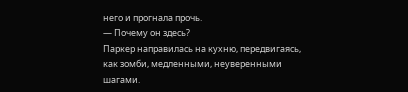него и прогнала прочь.
— Почему он здесь?
Паркер направилась на кухню, передвигаясь, как зомби, медленными, неуверенными шагами.